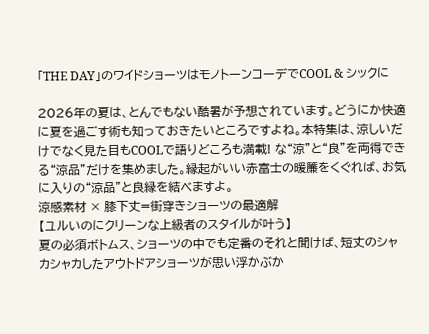「THE DAY」のワイドショーツはモノトーンコーデでCOOL & シックに

2026年の夏は、とんでもない酷暑が予想されています。どうにか快適に夏を過ごす術も知っておきたいところですよね。本特集は、涼しいだけでなく見た目もCOOLで語りどころも満載! な“涼”と“良”を両得できる“涼品”だけを集めました。縁起がいい赤富士の暖簾をくぐれば、お気に入りの“涼品”と良縁を結べますよ。
涼感素材 × 膝下丈=街穿きショーツの最適解
【ユルいのにクリーンな上級者のスタイルが叶う】
夏の必須ボトムス、ショーツの中でも定番のそれと聞けば、短丈のシャカシャカしたアウトドアショーツが思い浮かぶか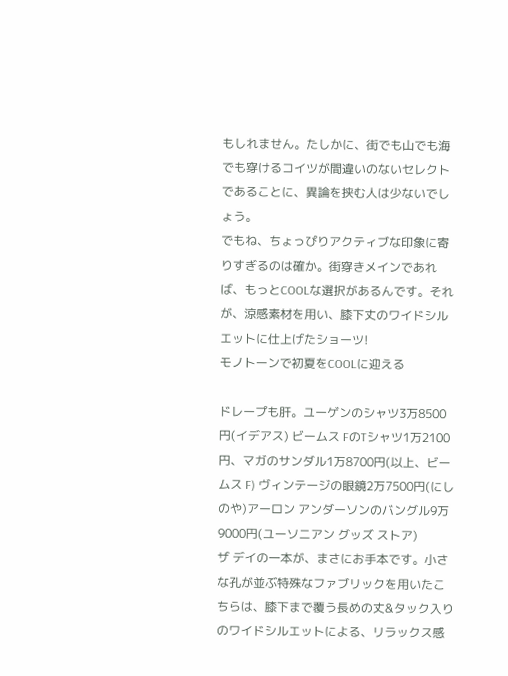もしれません。たしかに、街でも山でも海でも穿けるコイツが間違いのないセレクトであることに、異論を挟む人は少ないでしょう。
でもね、ちょっぴりアクティブな印象に寄りすぎるのは確か。街穿きメインであれば、もっとCOOLな選択があるんです。それが、涼感素材を用い、膝下丈のワイドシルエットに仕上げたショーツ!
モノトーンで初夏をCOOLに迎える

ドレープも肝。ユーゲンのシャツ3万8500円(イデアス) ビームス FのTシャツ1万2100円、マガのサンダル1万8700円(以上、ビームス F) ヴィンテージの眼鏡2万7500円(にしのや)アーロン アンダーソンのバングル9万9000円(ユーソニアン グッズ ストア)
ザ デイの一本が、まさにお手本です。小さな孔が並ぶ特殊なファブリックを用いたこちらは、膝下まで覆う長めの丈&タック入りのワイドシルエットによる、リラックス感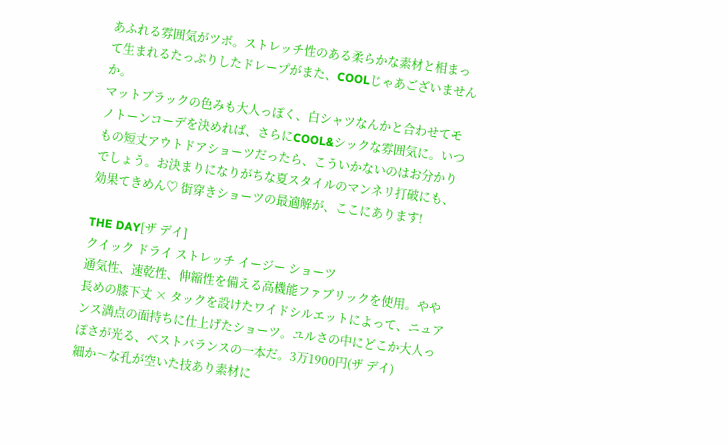あふれる雰囲気がツボ。ストレッチ性のある柔らかな素材と相まって生まれるたっぷりしたドレープがまた、COOLじゃあございませんか。
マットブラックの色みも大人っぽく、白シャツなんかと合わせてモノトーンコーデを決めれば、さらにCOOL&シックな雰囲気に。いつもの短丈アウトドアショーツだったら、こういかないのはお分かりでしょう。お決まりになりがちな夏スタイルのマンネリ打破にも、効果てきめん♡ 街穿きショーツの最適解が、ここにあります!

THE DAY[ザ デイ]
クイック ドライ ストレッチ イージー ショーツ
通気性、速乾性、伸縮性を備える高機能ファブリックを使用。やや長めの膝下丈 × タックを設けたワイドシルエットによって、ニュアンス満点の面持ちに仕上げたショーツ。ユルさの中にどこか大人っぽさが光る、ベストバランスの一本だ。3万1900円(ザ デイ)
細か〜な孔が空いた技あり素材に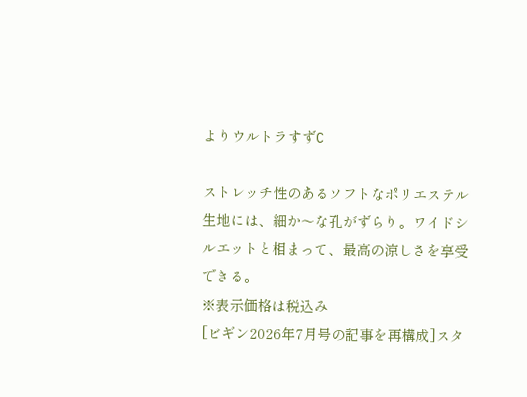よりウルトラすずC

ストレッチ性のあるソフトなポリエステル生地には、細か〜な孔がずらり。ワイドシルエットと相まって、最高の涼しさを享受できる。
※表示価格は税込み
[ビギン2026年7月号の記事を再構成]スタ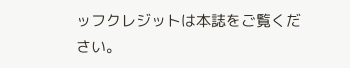ッフクレジットは本誌をご覧ください。